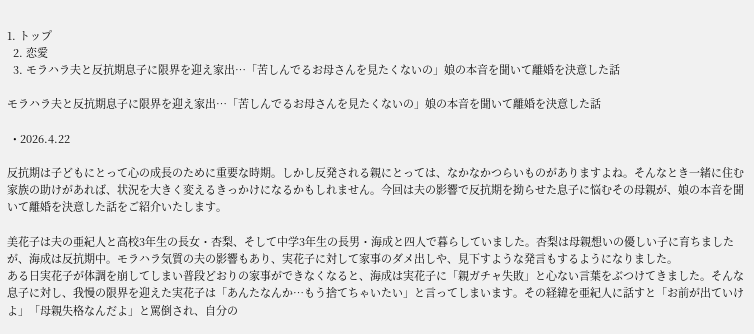1. トップ
  2. 恋愛
  3. モラハラ夫と反抗期息子に限界を迎え家出…「苦しんでるお母さんを見たくないの」娘の本音を聞いて離婚を決意した話

モラハラ夫と反抗期息子に限界を迎え家出…「苦しんでるお母さんを見たくないの」娘の本音を聞いて離婚を決意した話

  • 2026.4.22

反抗期は子どもにとって心の成長のために重要な時期。しかし反発される親にとっては、なかなかつらいものがありますよね。そんなとき一緒に住む家族の助けがあれば、状況を大きく変えるきっかけになるかもしれません。今回は夫の影響で反抗期を拗らせた息子に悩むその母親が、娘の本音を聞いて離婚を決意した話をご紹介いたします。

美花子は夫の亜紀人と高校3年生の長女・杏梨、そして中学3年生の長男・海成と四人で暮らしていました。杏梨は母親想いの優しい子に育ちましたが、海成は反抗期中。モラハラ気質の夫の影響もあり、実花子に対して家事のダメ出しや、見下すような発言もするようになりました。
ある日実花子が体調を崩してしまい普段どおりの家事ができなくなると、海成は実花子に「親ガチャ失敗」と心ない言葉をぶつけてきました。そんな息子に対し、我慢の限界を迎えた実花子は「あんたなんか…もう捨てちゃいたい」と言ってしまいます。その経緯を亜紀人に話すと「お前が出ていけよ」「母親失格なんだよ」と罵倒され、自分の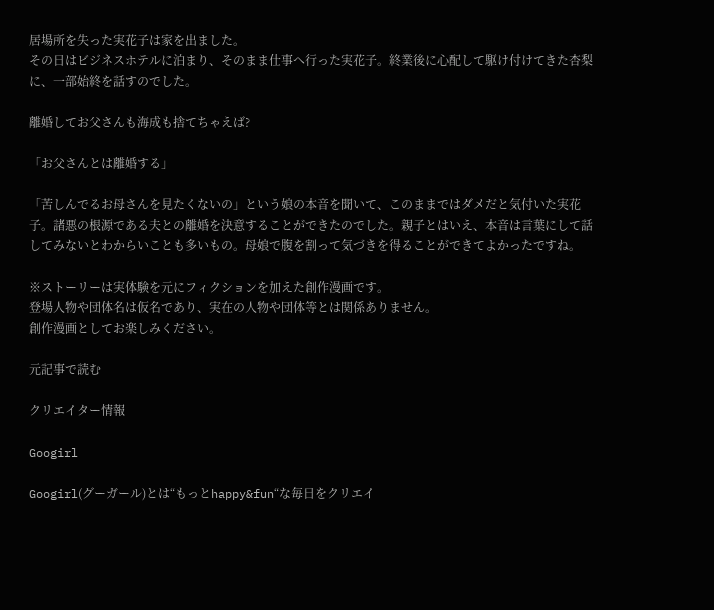居場所を失った実花子は家を出ました。
その日はビジネスホテルに泊まり、そのまま仕事へ行った実花子。終業後に心配して駆け付けてきた杏梨に、一部始終を話すのでした。

離婚してお父さんも海成も捨てちゃえば?

「お父さんとは離婚する」

「苦しんでるお母さんを見たくないの」という娘の本音を聞いて、このままではダメだと気付いた実花子。諸悪の根源である夫との離婚を決意することができたのでした。親子とはいえ、本音は言葉にして話してみないとわからいことも多いもの。母娘で腹を割って気づきを得ることができてよかったですね。

※ストーリーは実体験を元にフィクションを加えた創作漫画です。
登場人物や団体名は仮名であり、実在の人物や団体等とは関係ありません。
創作漫画としてお楽しみください。

元記事で読む

クリエイター情報

Googirl

Googirl(グーガール)とは“もっとhappy&fun“な毎日をクリエイ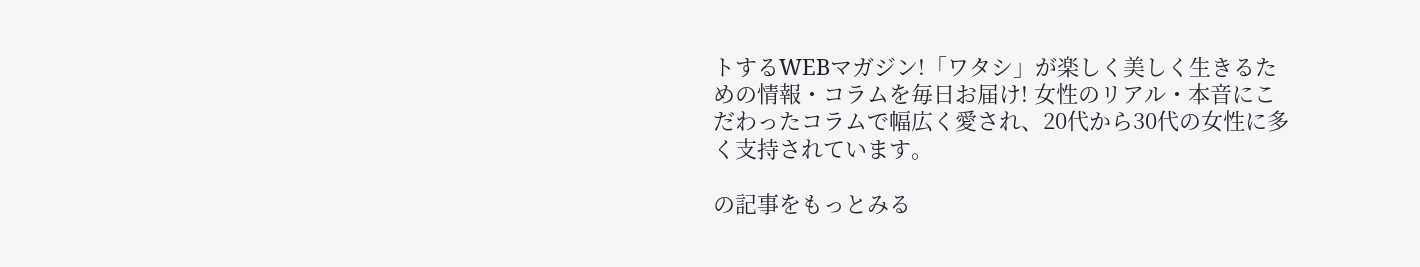トするWEBマガジン!「ワタシ」が楽しく美しく生きるための情報・コラムを毎日お届け! 女性のリアル・本音にこだわったコラムで幅広く愛され、20代から30代の女性に多く支持されています。

の記事をもっとみる